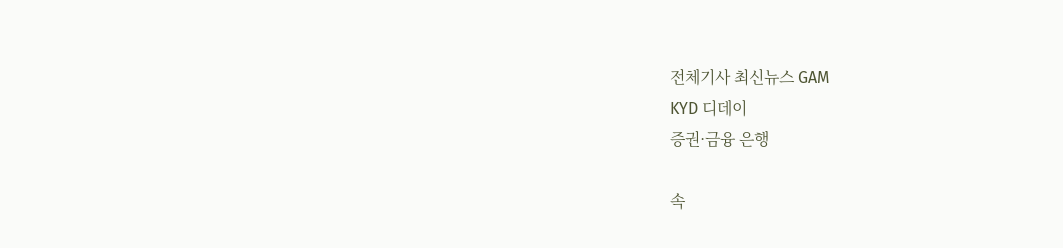전체기사 최신뉴스 GAM
KYD 디데이
증권·금융 은행

속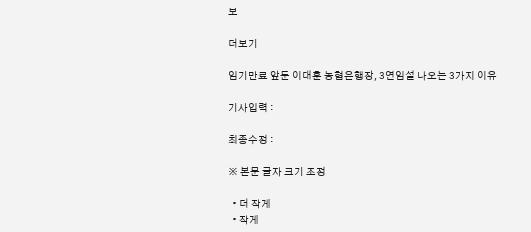보

더보기

임기만료 앞둔 이대훈 농협은행장, 3연임설 나오는 3가지 이유

기사입력 :

최종수정 :

※ 본문 글자 크기 조정

  • 더 작게
  • 작게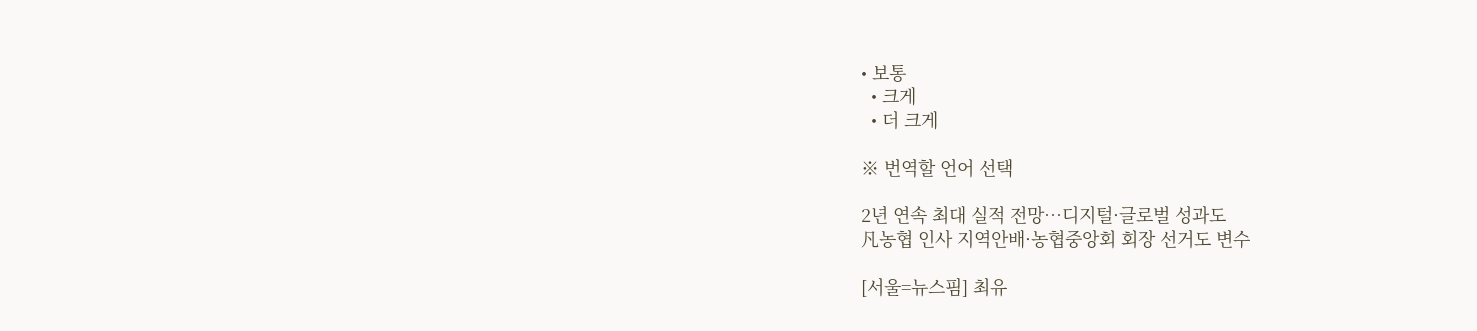• 보통
  • 크게
  • 더 크게

※ 번역할 언어 선택

2년 연속 최대 실적 전망…디지털·글로벌 성과도
凡농협 인사 지역안배·농협중앙회 회장 선거도 변수

[서울=뉴스핌] 최유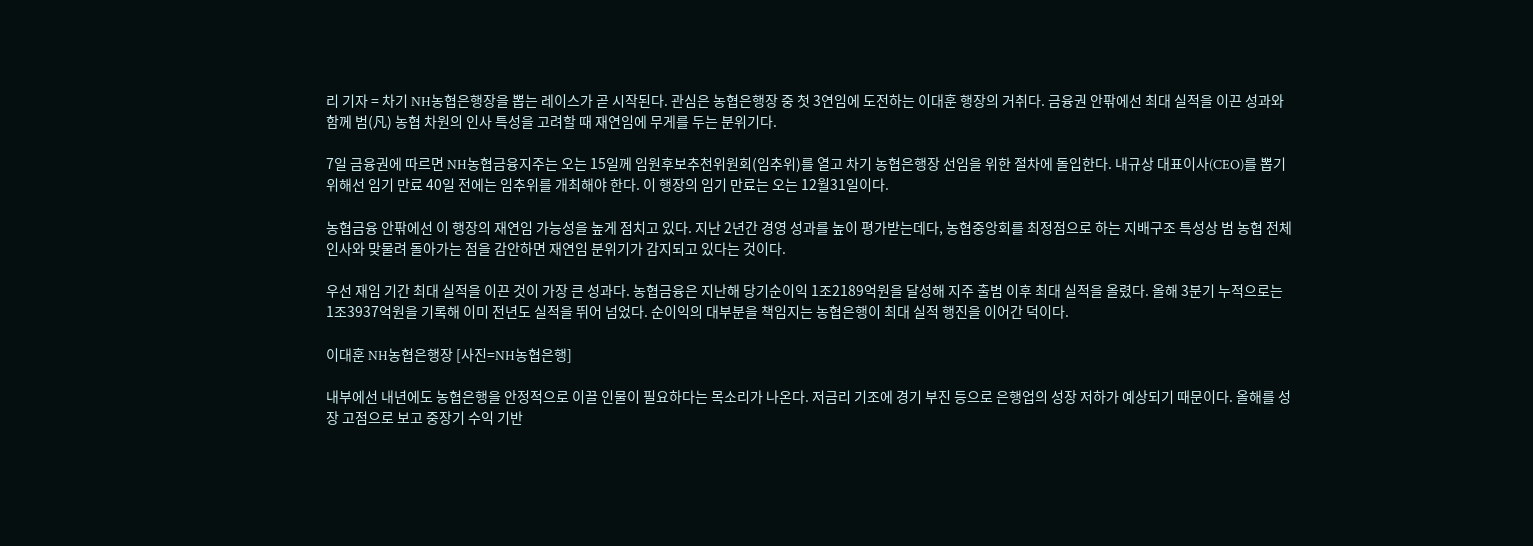리 기자 = 차기 NH농협은행장을 뽑는 레이스가 곧 시작된다. 관심은 농협은행장 중 첫 3연임에 도전하는 이대훈 행장의 거취다. 금융권 안팎에선 최대 실적을 이끈 성과와 함께 범(凡) 농협 차원의 인사 특성을 고려할 때 재연임에 무게를 두는 분위기다.

7일 금융권에 따르면 NH농협금융지주는 오는 15일께 임원후보추천위원회(임추위)를 열고 차기 농협은행장 선임을 위한 절차에 돌입한다. 내규상 대표이사(CEO)를 뽑기 위해선 임기 만료 40일 전에는 임추위를 개최해야 한다. 이 행장의 임기 만료는 오는 12월31일이다.

농협금융 안팎에선 이 행장의 재연임 가능성을 높게 점치고 있다. 지난 2년간 경영 성과를 높이 평가받는데다, 농협중앙회를 최정점으로 하는 지배구조 특성상 범 농협 전체 인사와 맞물려 돌아가는 점을 감안하면 재연임 분위기가 감지되고 있다는 것이다.

우선 재임 기간 최대 실적을 이끈 것이 가장 큰 성과다. 농협금융은 지난해 당기순이익 1조2189억원을 달성해 지주 출범 이후 최대 실적을 올렸다. 올해 3분기 누적으로는 1조3937억원을 기록해 이미 전년도 실적을 뛰어 넘었다. 순이익의 대부분을 책임지는 농협은행이 최대 실적 행진을 이어간 덕이다.

이대훈 NH농협은행장 [사진=NH농협은행]

내부에선 내년에도 농협은행을 안정적으로 이끌 인물이 필요하다는 목소리가 나온다. 저금리 기조에 경기 부진 등으로 은행업의 성장 저하가 예상되기 때문이다. 올해를 성장 고점으로 보고 중장기 수익 기반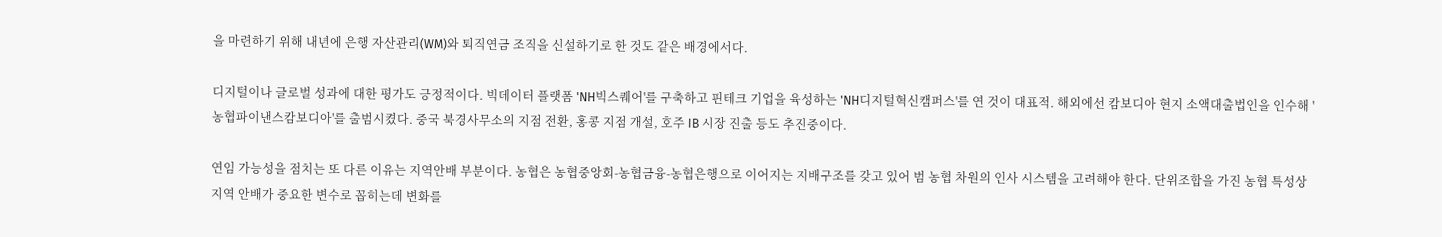을 마련하기 위해 내년에 은행 자산관리(WM)와 퇴직연금 조직을 신설하기로 한 것도 같은 배경에서다.

디지털이나 글로벌 성과에 대한 평가도 긍정적이다. 빅데이터 플랫폼 'NH빅스퀘어'를 구축하고 핀테크 기업을 육성하는 'NH디지털혁신캠퍼스'를 연 것이 대표적. 해외에선 캄보디아 현지 소액대출법인을 인수해 '농협파이낸스캄보디아'를 출범시켰다. 중국 북경사무소의 지점 전환, 홍콩 지점 개설, 호주 IB 시장 진출 등도 추진중이다.

연임 가능성을 점치는 또 다른 이유는 지역안배 부분이다. 농협은 농협중앙회-농협금융-농협은행으로 이어지는 지배구조를 갖고 있어 범 농협 차원의 인사 시스템을 고려해야 한다. 단위조합을 가진 농협 특성상 지역 안배가 중요한 변수로 꼽히는데 변화를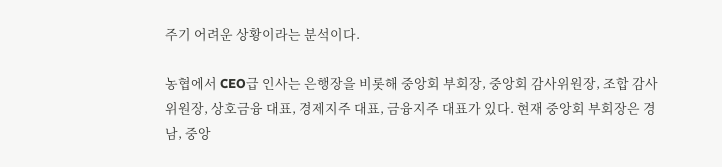주기 어려운 상황이라는 분석이다.

농협에서 CEO급 인사는 은행장을 비롯해 중앙회 부회장, 중앙회 감사위원장, 조합 감사위원장, 상호금융 대표, 경제지주 대표, 금융지주 대표가 있다. 현재 중앙회 부회장은 경남, 중앙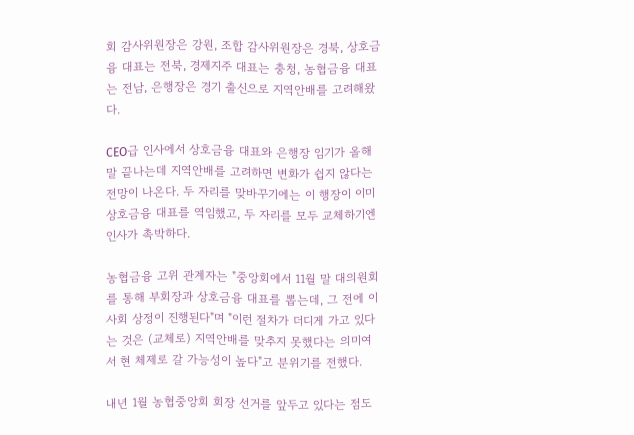회 감사위원장은 강원, 조합 감사위원장은 경북, 상호금융 대표는 전북, 경제지주 대표는 충청, 농협금융 대표는 전남, 은행장은 경기 출신으로 지역안배를 고려해왔다.

CEO급 인사에서 상호금융 대표와 은행장 임기가 올해 말 끝나는데 지역안배를 고려하면 변화가 쉽지 않다는 전망이 나온다. 두 자리를 맞바꾸기에는 이 행장이 이미 상호금융 대표를 역임했고, 두 자리를 모두 교체하기엔 인사가 촉박하다.

농협금융 고위 관계자는 "중앙회에서 11월 말 대의원회를 통해 부회장과 상호금융 대표를 뽑는데, 그 전에 이사회 상정이 진행된다"며 "이런 절차가 더디게 가고 있다는 것은 (교체로) 지역안배를 맞추지 못했다는 의미여서 현 체제로 갈 가능성이 높다"고 분위기를 전했다.

내년 1월 농협중앙회 회장 선거를 앞두고 있다는 점도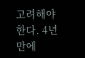고려해야 한다. 4년 만에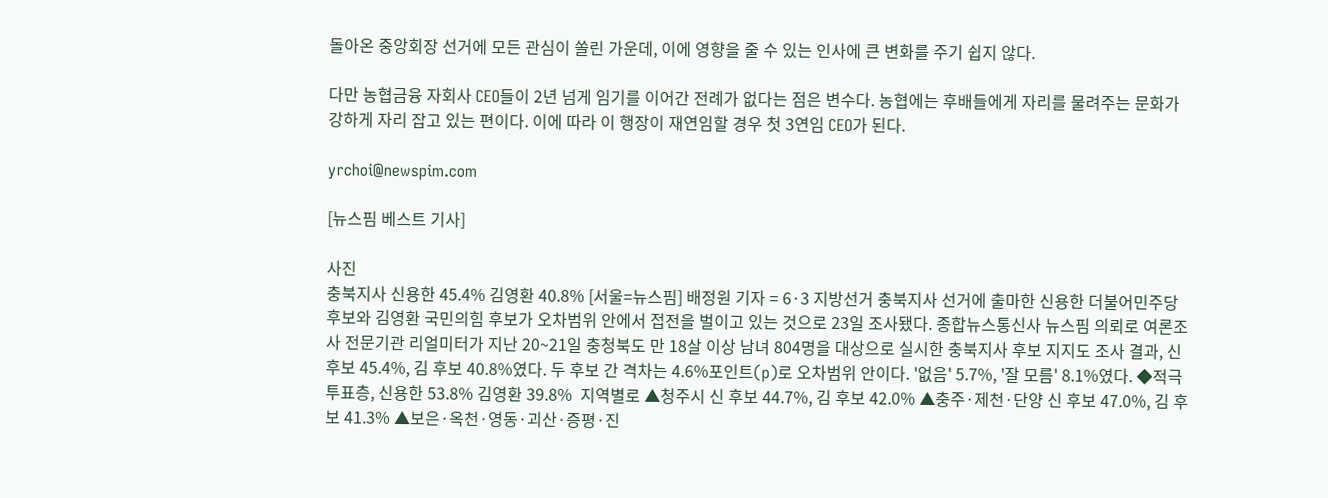돌아온 중앙회장 선거에 모든 관심이 쏠린 가운데, 이에 영향을 줄 수 있는 인사에 큰 변화를 주기 쉽지 않다.

다만 농협금융 자회사 CEO들이 2년 넘게 임기를 이어간 전례가 없다는 점은 변수다. 농협에는 후배들에게 자리를 물려주는 문화가 강하게 자리 잡고 있는 편이다. 이에 따라 이 행장이 재연임할 경우 첫 3연임 CEO가 된다.

yrchoi@newspim.com

[뉴스핌 베스트 기사]

사진
충북지사 신용한 45.4% 김영환 40.8% [서울=뉴스핌] 배정원 기자 = 6·3 지방선거 충북지사 선거에 출마한 신용한 더불어민주당 후보와 김영환 국민의힘 후보가 오차범위 안에서 접전을 벌이고 있는 것으로 23일 조사됐다. 종합뉴스통신사 뉴스핌 의뢰로 여론조사 전문기관 리얼미터가 지난 20~21일 충청북도 만 18살 이상 남녀 804명을 대상으로 실시한 충북지사 후보 지지도 조사 결과, 신 후보 45.4%, 김 후보 40.8%였다. 두 후보 간 격차는 4.6%포인트(p)로 오차범위 안이다. '없음' 5.7%, '잘 모름' 8.1%였다. ◆적극 투표층, 신용한 53.8% 김영환 39.8%  지역별로 ▲청주시 신 후보 44.7%, 김 후보 42.0% ▲충주·제천·단양 신 후보 47.0%, 김 후보 41.3% ▲보은·옥천·영동·괴산·증평·진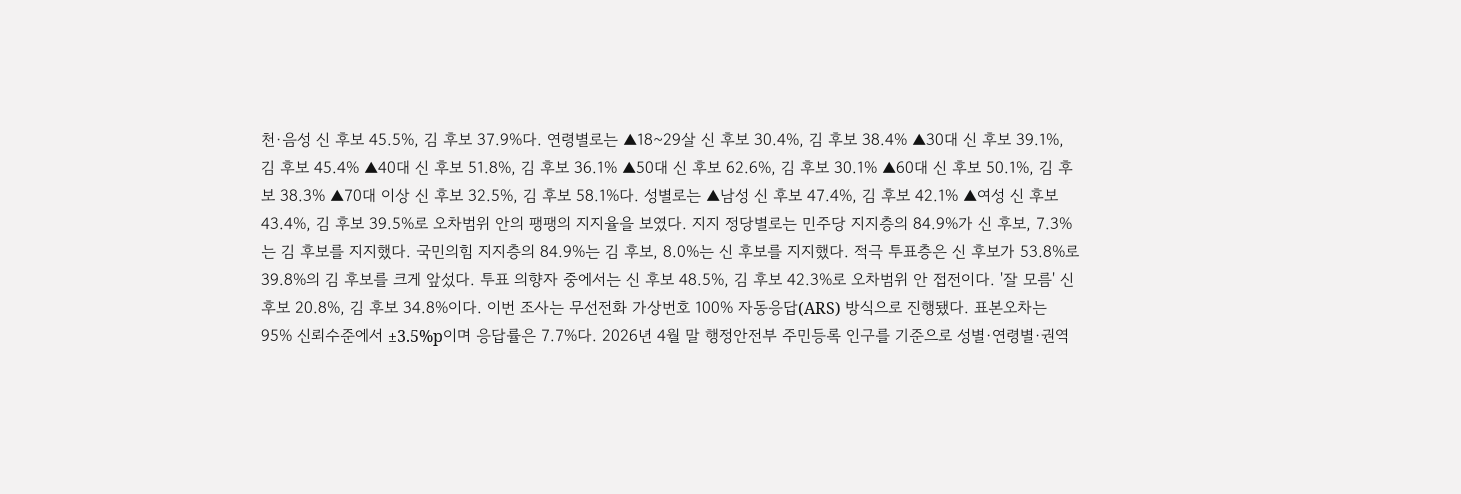천·음성 신 후보 45.5%, 김 후보 37.9%다. 연령별로는 ▲18~29살 신 후보 30.4%, 김 후보 38.4% ▲30대 신 후보 39.1%, 김 후보 45.4% ▲40대 신 후보 51.8%, 김 후보 36.1% ▲50대 신 후보 62.6%, 김 후보 30.1% ▲60대 신 후보 50.1%, 김 후보 38.3% ▲70대 이상 신 후보 32.5%, 김 후보 58.1%다. 성별로는 ▲남성 신 후보 47.4%, 김 후보 42.1% ▲여성 신 후보 43.4%, 김 후보 39.5%로 오차범위 안의 팽팽의 지지율을 보였다. 지지 정당별로는 민주당 지지층의 84.9%가 신 후보, 7.3%는 김 후보를 지지했다. 국민의힘 지지층의 84.9%는 김 후보, 8.0%는 신 후보를 지지했다. 적극 투표층은 신 후보가 53.8%로 39.8%의 김 후보를 크게 앞섰다. 투표 의향자 중에서는 신 후보 48.5%, 김 후보 42.3%로 오차범위 안 접전이다. '잘 모름' 신 후보 20.8%, 김 후보 34.8%이다. 이번 조사는 무선전화 가상번호 100% 자동응답(ARS) 방식으로 진행됐다. 표본오차는 95% 신뢰수준에서 ±3.5%p이며 응답률은 7.7%다. 2026년 4월 말 행정안전부 주민등록 인구를 기준으로 성별·연령별·권역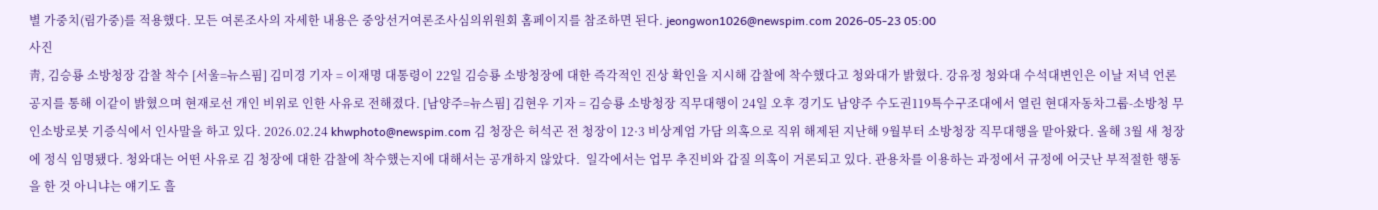별 가중치(림가중)를 적용했다. 모든 여론조사의 자세한 내용은 중앙선거여론조사심의위원회 홈페이지를 참조하면 된다. jeongwon1026@newspim.com 2026-05-23 05:00
사진
靑, 김승룡 소방청장 감찰 착수 [서울=뉴스핌] 김미경 기자 = 이재명 대통령이 22일 김승룡 소방청장에 대한 즉각적인 진상 확인을 지시해 감찰에 착수했다고 청와대가 밝혔다. 강유정 청와대 수석대변인은 이날 저녁 언론 공지를 통해 이같이 밝혔으며 현재로선 개인 비위로 인한 사유로 전해졌다. [남양주=뉴스핌] 김현우 기자 = 김승룡 소방청장 직무대행이 24일 오후 경기도 남양주 수도권119특수구조대에서 열린 현대자동차그룹-소방청 무인소방로봇 기증식에서 인사말을 하고 있다. 2026.02.24 khwphoto@newspim.com 김 청장은 허석곤 전 청장이 12·3 비상계엄 가담 의혹으로 직위 해제된 지난해 9월부터 소방청장 직무대행을 맡아왔다. 올해 3월 새 청장에 정식 임명됐다. 청와대는 어떤 사유로 김 청장에 대한 감찰에 착수했는지에 대해서는 공개하지 않았다.  일각에서는 업무 추진비와 갑질 의혹이 거론되고 있다. 관용차를 이용하는 과정에서 규정에 어긋난 부적절한 행동을 한 것 아니냐는 얘기도 흘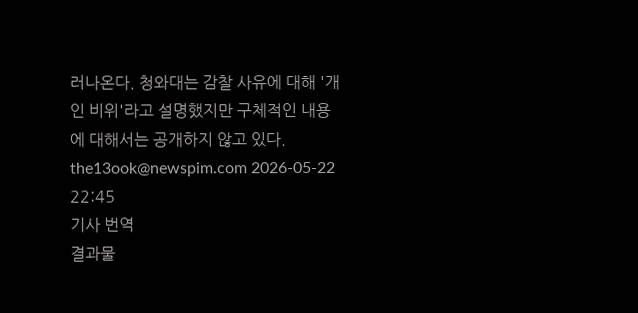러나온다. 청와대는 감찰 사유에 대해 '개인 비위'라고 설명했지만 구체적인 내용에 대해서는 공개하지 않고 있다. the13ook@newspim.com 2026-05-22 22:45
기사 번역
결과물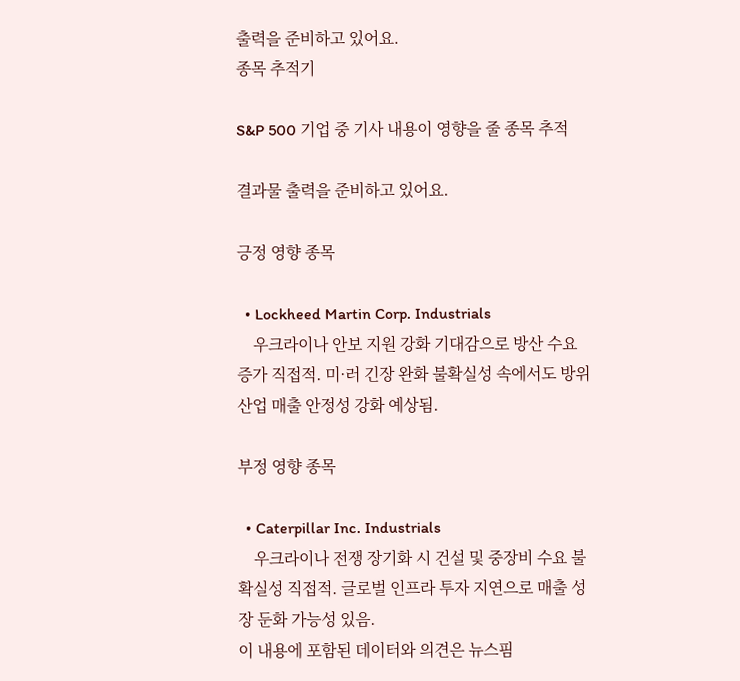출력을 준비하고 있어요.
종목 추적기

S&P 500 기업 중 기사 내용이 영향을 줄 종목 추적

결과물 출력을 준비하고 있어요.

긍정 영향 종목

  • Lockheed Martin Corp. Industrials
    우크라이나 안보 지원 강화 기대감으로 방산 수요 증가 직접적. 미·러 긴장 완화 불확실성 속에서도 방위산업 매출 안정성 강화 예상됨.

부정 영향 종목

  • Caterpillar Inc. Industrials
    우크라이나 전쟁 장기화 시 건설 및 중장비 수요 불확실성 직접적. 글로벌 인프라 투자 지연으로 매출 성장 둔화 가능성 있음.
이 내용에 포함된 데이터와 의견은 뉴스핌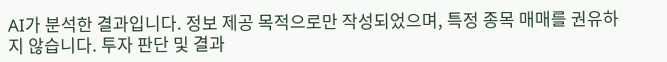AI가 분석한 결과입니다. 정보 제공 목적으로만 작성되었으며, 특정 종목 매매를 권유하지 않습니다. 투자 판단 및 결과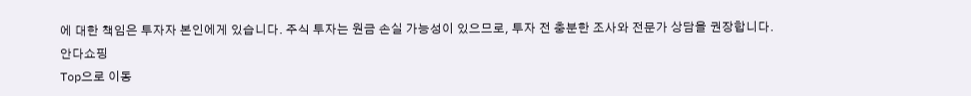에 대한 책임은 투자자 본인에게 있습니다. 주식 투자는 원금 손실 가능성이 있으므로, 투자 전 충분한 조사와 전문가 상담을 권장합니다.
안다쇼핑
Top으로 이동